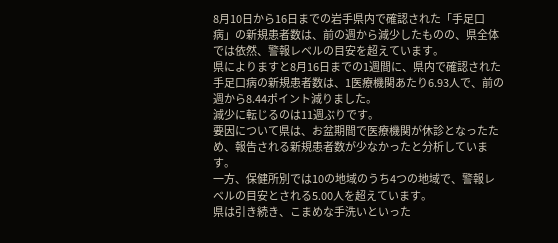8月10日から16日までの岩手県内で確認された「手足口病」の新規患者数は、前の週から減少したものの、県全体では依然、警報レベルの目安を超えています。
県によりますと8月16日までの1週間に、県内で確認された手足口病の新規患者数は、1医療機関あたり6.93人で、前の週から8.44ポイント減りました。
減少に転じるのは11週ぶりです。
要因について県は、お盆期間で医療機関が休診となったため、報告される新規患者数が少なかったと分析しています。
一方、保健所別では10の地域のうち4つの地域で、警報レベルの目安とされる5.00人を超えています。
県は引き続き、こまめな手洗いといった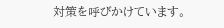対策を呼びかけています。